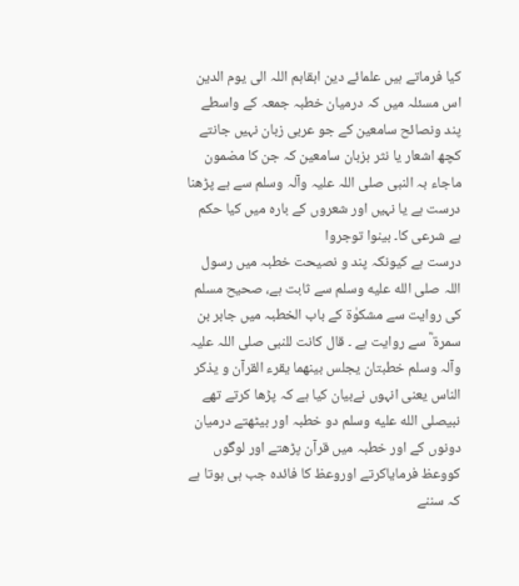کیا فرماتے ہیں علمائے دین ابقاہم اللہ الی یوم الدین اس مسئلہ میں کہ درمیان خطبہ جمعہ کے واسطے پند ونصائح سامعین کے جو عربی زبان نہیں جانتے کچھ اشعار یا نثر بزبان سامعین کہ جن کا مضمون ماجاء بہ النبی صلی اللہ علیہ وآلہ وسلم سے ہے پڑھنا درست ہے یا نہیں اور شعروں کے بارہ میں کیا حکم ہے شرعی کا۔ بینوا توجروا
درست ہے کیونکہ پند و نصیحت خطبہ میں رسول اللہ صلى الله عليه وسلم سے ثابت ہے، صحیح مسلم کی روایت سے مشکوٰۃ کے باب الخطبہ میں جابر بن سمرۃ ؓ سے روایت ہے ۔ قال کانت للنبی صلی اللہ علیہ وآلہ وسلم خطبتان یجلس بینھما یقرء القرآن و یذکر الناس یعنی انہوں نےبیان کیا ہے کہ پڑھا کرتے تھے نبیصلى الله عليه وسلم دو خطبہ اور بیٹھتے درمیان دونوں کے اور خطبہ میں قرآن پڑھتے اور لوگوں کووعظ فرمایاکرتے اوروعظ کا فائدہ جب ہی ہوتا ہے کہ سننے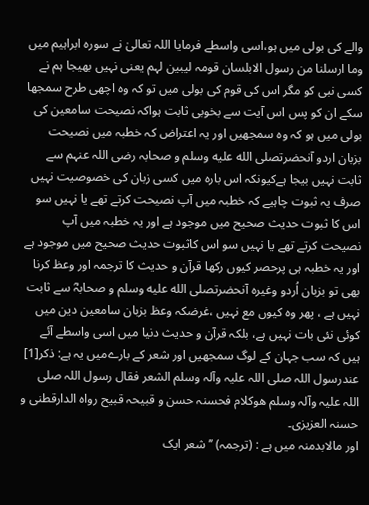والے کی بولی میں ہو،اسی واسطے فرمایا اللہ تعالیٰ نے سورہ ابراہیم میں وما ارسلنا من رسول الابلسان قومہ لیبین لہم یعنی نہیں بھیجا ہم نے کسی نبی کو مگر اس کی قوم کی بولی میں تو کہ وہ اچھی طرح سمجھا سکے ان کو پس اس آیت سے بخوبی ثابت ہواکہ نصیحت سامعین کی بولی میں ہو کہ وہ سمجھیں اور یہ اعتراض کہ خطبہ میں نصیحت بزبان اردو آنحضرتصلى الله عليه وسلم و صحابہ رضی اللہ عنہم سے ثابت نہیں بیجا ہےکیونکہ اس بارہ میں کسی زبان کی خصوصیت نہیں صرف یہ ثبوت چاہیے کہ خطبہ میں آپ نصیحت کرتے تھے یا نہیں سو اس کا ثبوت حدیث صحیح میں موجود ہے اور یہ خطبہ میں آپ نصیحت کرتے تھے یا نہیں سو اس کاثبوت حدیث صحیح میں موجود ہے اور یہ خطبہ ہی پرحصر کیوں رکھا قرآن و حدیث کا ترجمہ اور وعظ کرنا بھی تو بزبان اُردو وغیرہ آنحضرتصلى الله عليه وسلم و صحابہؓ سے ثابت نہیں ہے ، پھر وہ کیوں مع نہیں ،غرضکہ وعظ بزبان سامعین دین میں کوئی نئی بات نہیں ہے، بلکہ قرآن و حدیث دنیا میں اسی واسطے آئے ہیں کہ سب جہان کے لوگ سمجھیں اور شعر کے بارےمیں یہ ہے: ذکر[1] عندرسول اللہ صلی اللہ علیہ وآلہ وسلم الشعر فقال رسول اللہ صلی اللہ علیہ وآلہ وسلم ھوکلام فحسنہ حسن و قبیحہ قبیح رواہ الدارقطنی و حسنہ العزیزی۔
اور مالابدمنہ میں ہے : (ترجمہ) ’’شعر ایک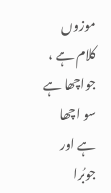موزوں کلام ہے ، جواچھا ہے سو اچھا ہے اور جوبُرا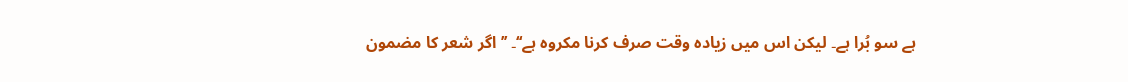ہے سو بُرا ہے۔ لیکن اس میں زیادہ وقت صرف کرنا مکروہ ہے‘‘۔ ’’اگر شعر کا مضمون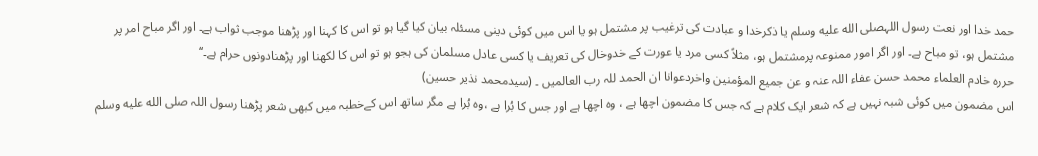حمد خدا اور نعت رسول اللہصلى الله عليه وسلم یا ذکرخدا و عبادت کی ترغیب پر مشتمل ہو یا اس میں کوئی دینی مسئلہ بیان کیا گیا ہو تو اس کا کہنا اور پڑھنا موجب ثواب ہے۔ اور اگر مباح امر پر مشتمل ہو، تو مباح ہے۔ اور اگر امور ممنوعہ پرمشتمل ہو، مثلاً کسی مرد یا عورت کے خدوخال کی تعریف یا کسی عادل مسلمان کی ہجو ہو تو اس کا لکھنا اور پڑھنادونوں حرام ہے۔‘‘
حررہ خادم العلماء محمد حسن عفاء اللہ عنہ و عن جمیع المؤمنین واخردعوانا ان الحمد للہ رب العالمیں ۔ (سیدمحمد نذیر حسین)
اس مضمون میں کوئی شبہ نہیں ہے کہ شعر ایک کلام ہے کہ جس کا مضمون اچھا ہے ، وہ اچھا ہے اور جس کا بُرا ہے ،وہ بُرا ہے مگر ساتھ اس کےخطبہ میں کبھی شعر پڑھنا رسول اللہ صلى الله عليه وسلم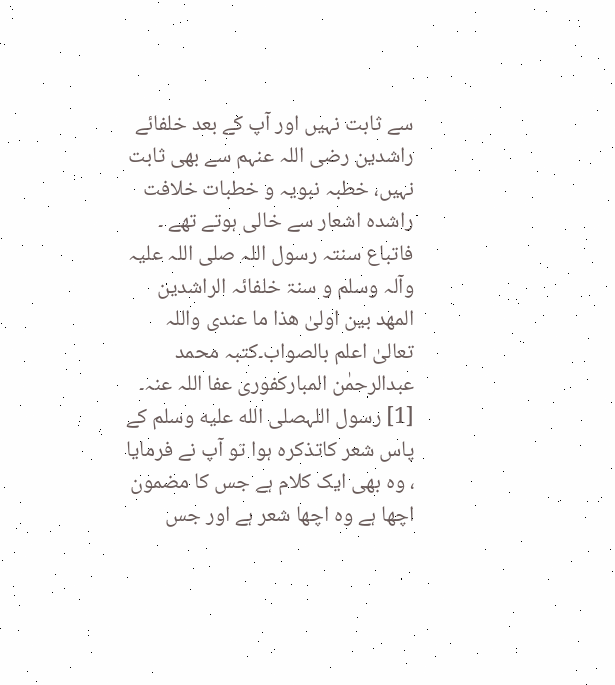سے ثابت نہیں اور آپ کے بعد خلفائے راشدین رضی اللہ عنہم سے بھی ثابت نہیں، خطبہ نبویہ و خطبات خلافت راشدہ اشعار سے خالی ہوتے تھے ۔ فاتباع سنتہ رسول اللہ صلی اللہ علیہ وآلہ وسلم و سنۃ خلفائہ الراشدین المھد بین اولیٰ ھذا ما عندی واللہ تعالیٰ اعلم بالصواب۔کتبہ محمد عبدالرحمٰن المبارکفوری عفا اللہ عنہ۔
[1] رسول اللہصلى الله عليه وسلم کے پاس شعر کاتذکرہ ہوا تو آپ نے فرمایا ، وہ بھی ایک کلام ہے جس کا مضمون اچھا ہے وہ اچھا شعر ہے اور جس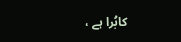کابُرا ہے ،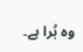وہ بُرا ہے۔